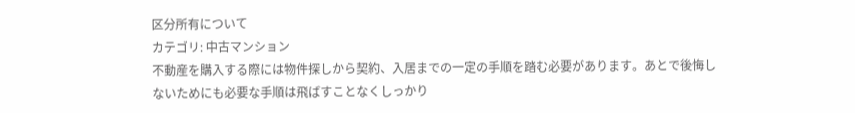区分所有について
カテゴリ: 中古マンション
不動産を購入する際には物件探しから契約、入居までの一定の手順を踏む必要があります。あとで後悔しないためにも必要な手順は飛ばすことなくしっかり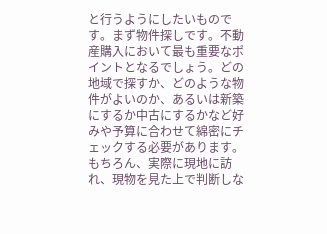と行うようにしたいものです。まず物件探しです。不動産購入において最も重要なポイントとなるでしょう。どの地域で探すか、どのような物件がよいのか、あるいは新築にするか中古にするかなど好みや予算に合わせて綿密にチェックする必要があります。もちろん、実際に現地に訪れ、現物を見た上で判断しな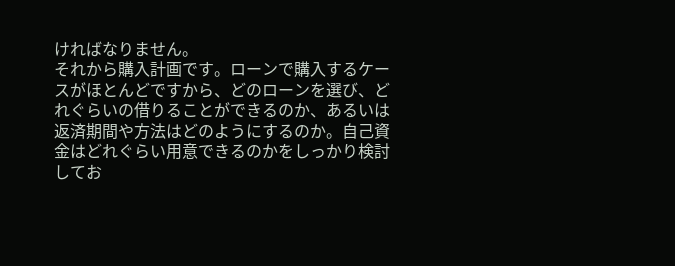ければなりません。
それから購入計画です。ローンで購入するケースがほとんどですから、どのローンを選び、どれぐらいの借りることができるのか、あるいは返済期間や方法はどのようにするのか。自己資金はどれぐらい用意できるのかをしっかり検討してお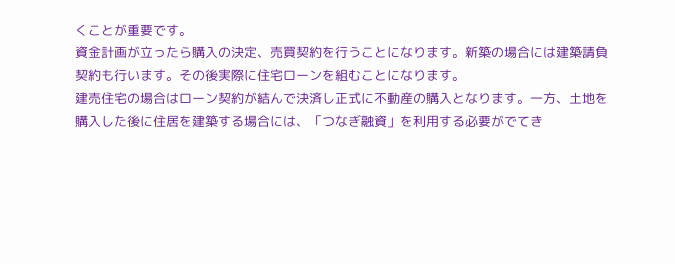くことが重要です。
資金計画が立ったら購入の決定、売買契約を行うことになります。新築の場合には建築請負契約も行います。その後実際に住宅ローンを組むことになります。
建売住宅の場合はローン契約が結んで決済し正式に不動産の購入となります。一方、土地を購入した後に住居を建築する場合には、「つなぎ融資」を利用する必要がでてき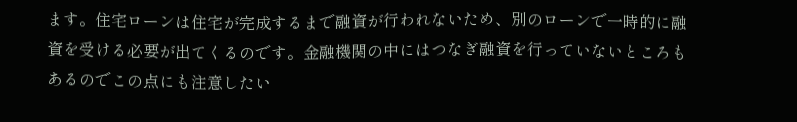ます。住宅ローンは住宅が完成するまで融資が行われないため、別のローンで一時的に融資を受ける必要が出てくるのです。金融機関の中にはつなぎ融資を行っていないところもあるのでこの点にも注意したい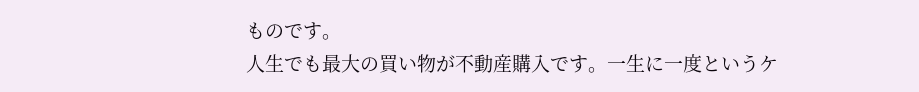ものです。
人生でも最大の買い物が不動産購入です。一生に一度というケ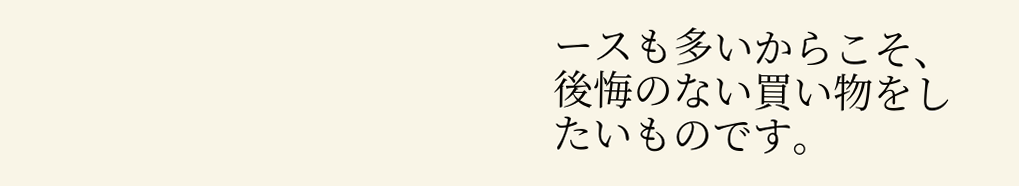ースも多いからこそ、後悔のない買い物をしたいものです。